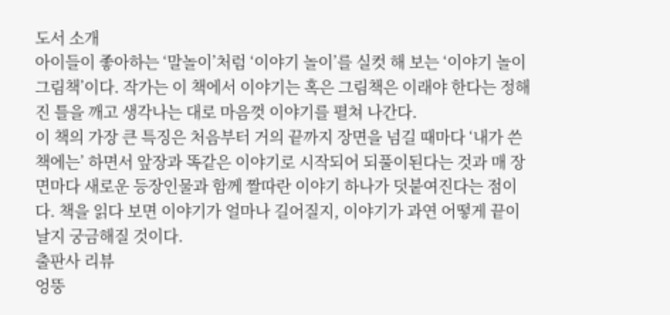도서 소개
아이들이 좋아하는 ‘말놀이’처럼 ‘이야기 놀이’를 실컷 해 보는 ‘이야기 놀이 그림책’이다. 작가는 이 책에서 이야기는 혹은 그림책은 이래야 한다는 정해진 틀을 깨고 생각나는 대로 마음껏 이야기를 펼쳐 나간다.
이 책의 가장 큰 특징은 처음부터 거의 끝까지 장면을 넘길 때마다 ‘내가 쓴 책에는’ 하면서 앞장과 똑같은 이야기로 시작되어 되풀이된다는 것과 매 장면마다 새로운 등장인물과 함께 짤따란 이야기 하나가 덧붙여진다는 점이다. 책을 읽다 보면 이야기가 얼마나 길어질지, 이야기가 과연 어떻게 끝이 날지 궁금해질 것이다.
출판사 리뷰
엉뚱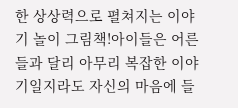한 상상력으로 펼쳐지는 이야기 놀이 그림책!아이들은 어른들과 달리 아무리 복잡한 이야기일지라도 자신의 마음에 들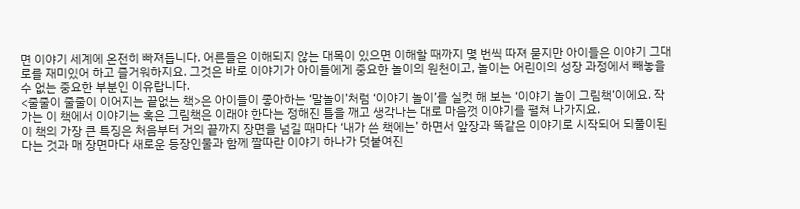면 이야기 세계에 온전히 빠져듭니다. 어른들은 이해되지 않는 대목이 있으면 이해할 때까지 몇 번씩 따져 묻지만 아이들은 이야기 그대로를 재미있어 하고 즐거워하지요. 그것은 바로 이야기가 아이들에게 중요한 놀이의 원천이고, 놀이는 어린이의 성장 과정에서 빼놓을 수 없는 중요한 부분인 이유랍니다.
<줄줄이 줄줄이 이어지는 끝없는 책>은 아이들이 좋아하는 ‘말놀이’처럼 ‘이야기 놀이’를 실컷 해 보는 ‘이야기 놀이 그림책’이에요. 작가는 이 책에서 이야기는 혹은 그림책은 이래야 한다는 정해진 틀을 깨고 생각나는 대로 마음껏 이야기를 펼쳐 나가지요.
이 책의 가장 큰 특징은 처음부터 거의 끝까지 장면을 넘길 때마다 ‘내가 쓴 책에는’ 하면서 앞장과 똑같은 이야기로 시작되어 되풀이된다는 것과 매 장면마다 새로운 등장인물과 함께 짤따란 이야기 하나가 덧붙여진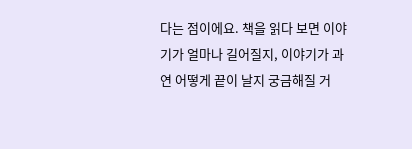다는 점이에요. 책을 읽다 보면 이야기가 얼마나 길어질지, 이야기가 과연 어떻게 끝이 날지 궁금해질 거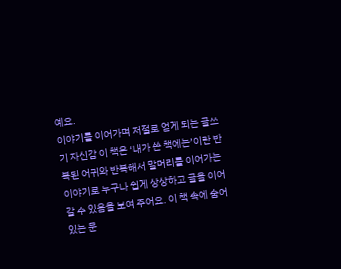예요.
이야기를 이어가며 저절로 얻게 되는 글쓰기 자신감 이 책은 ‘내가 쓴 책에는’이란 반복된 어귀와 반복해서 말머리를 이어가는 이야기로 누구나 쉽게 상상하고 글을 이어갈 수 있음을 보여 주어요. 이 책 속에 숨어 있는 문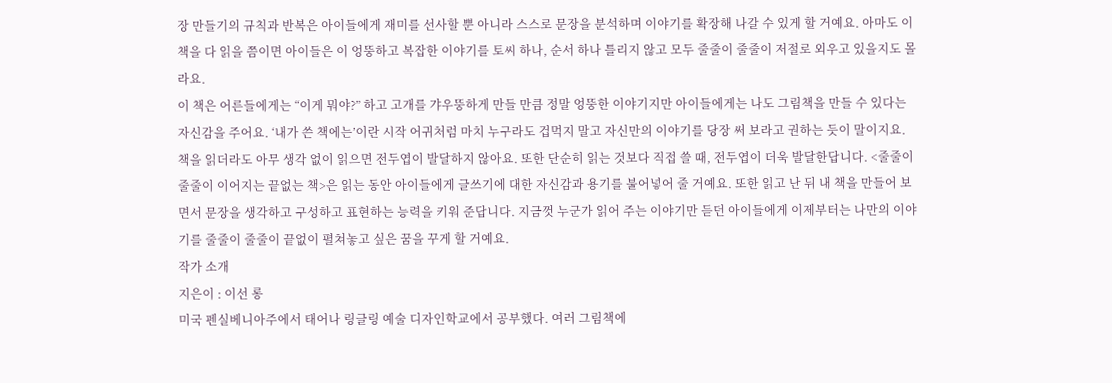장 만들기의 규칙과 반복은 아이들에게 재미를 선사할 뿐 아니라 스스로 문장을 분석하며 이야기를 확장해 나갈 수 있게 할 거예요. 아마도 이 책을 다 읽을 쯤이면 아이들은 이 엉뚱하고 복잡한 이야기를 토씨 하나, 순서 하나 틀리지 않고 모두 줄줄이 줄줄이 저절로 외우고 있을지도 몰라요.
이 책은 어른들에게는 “이게 뭐야?” 하고 고개를 갸우뚱하게 만들 만큼 정말 엉뚱한 이야기지만 아이들에게는 나도 그림책을 만들 수 있다는 자신감을 주어요. ‘내가 쓴 책에는’이란 시작 어귀처럼 마치 누구라도 겁먹지 말고 자신만의 이야기를 당장 써 보라고 권하는 듯이 말이지요.
책을 읽더라도 아무 생각 없이 읽으면 전두엽이 발달하지 않아요. 또한 단순히 읽는 것보다 직접 쓸 때, 전두엽이 더욱 발달한답니다. <줄줄이 줄줄이 이어지는 끝없는 책>은 읽는 동안 아이들에게 글쓰기에 대한 자신감과 용기를 불어넣어 줄 거예요. 또한 읽고 난 뒤 내 책을 만들어 보면서 문장을 생각하고 구성하고 표현하는 능력을 키워 준답니다. 지금껏 누군가 읽어 주는 이야기만 듣던 아이들에게 이제부터는 나만의 이야기를 줄줄이 줄줄이 끝없이 펼쳐놓고 싶은 꿈을 꾸게 할 거예요.
작가 소개
지은이 : 이선 롱
미국 펜실베니아주에서 태어나 링글링 예술 디자인학교에서 공부했다. 여러 그림책에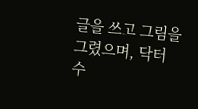글을 쓰고 그림을 그렸으며, 닥터 수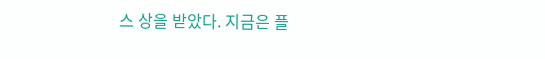스 상을 받았다. 지금은 플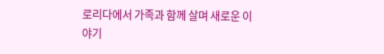로리다에서 가족과 함께 살며 새로운 이야기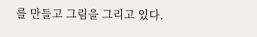를 만들고 그림을 그리고 있다.